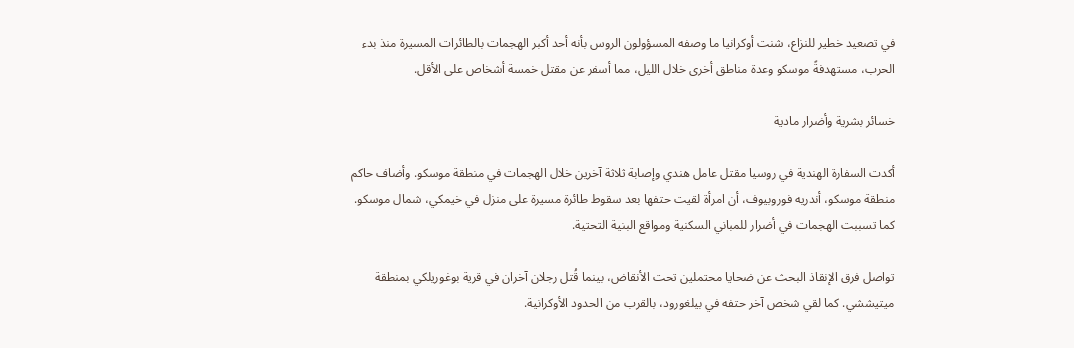في تصعيد خطير للنزاع، شنت أوكرانيا ما وصفه المسؤولون الروس بأنه أحد أكبر الهجمات بالطائرات المسيرة منذ بدء الحرب، مستهدفةً موسكو وعدة مناطق أخرى خلال الليل، مما أسفر عن مقتل خمسة أشخاص على الأقل.

خسائر بشرية وأضرار مادية

أكدت السفارة الهندية في روسيا مقتل عامل هندي وإصابة ثلاثة آخرين خلال الهجمات في منطقة موسكو. وأضاف حاكم منطقة موسكو، أندريه فوروبيوف، أن امرأة لقيت حتفها بعد سقوط طائرة مسيرة على منزل في خيمكي، شمال موسكو. كما تسببت الهجمات في أضرار للمباني السكنية ومواقع البنية التحتية.

تواصل فرق الإنقاذ البحث عن ضحايا محتملين تحت الأنقاض، بينما قُتل رجلان آخران في قرية بوغوريلكي بمنطقة ميتيششي. كما لقي شخص آخر حتفه في بيلغورود، بالقرب من الحدود الأوكرانية.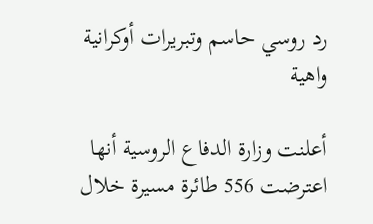رد روسي حاسم وتبريرات أوكرانية واهية

أعلنت وزارة الدفاع الروسية أنها اعترضت 556 طائرة مسيرة خلال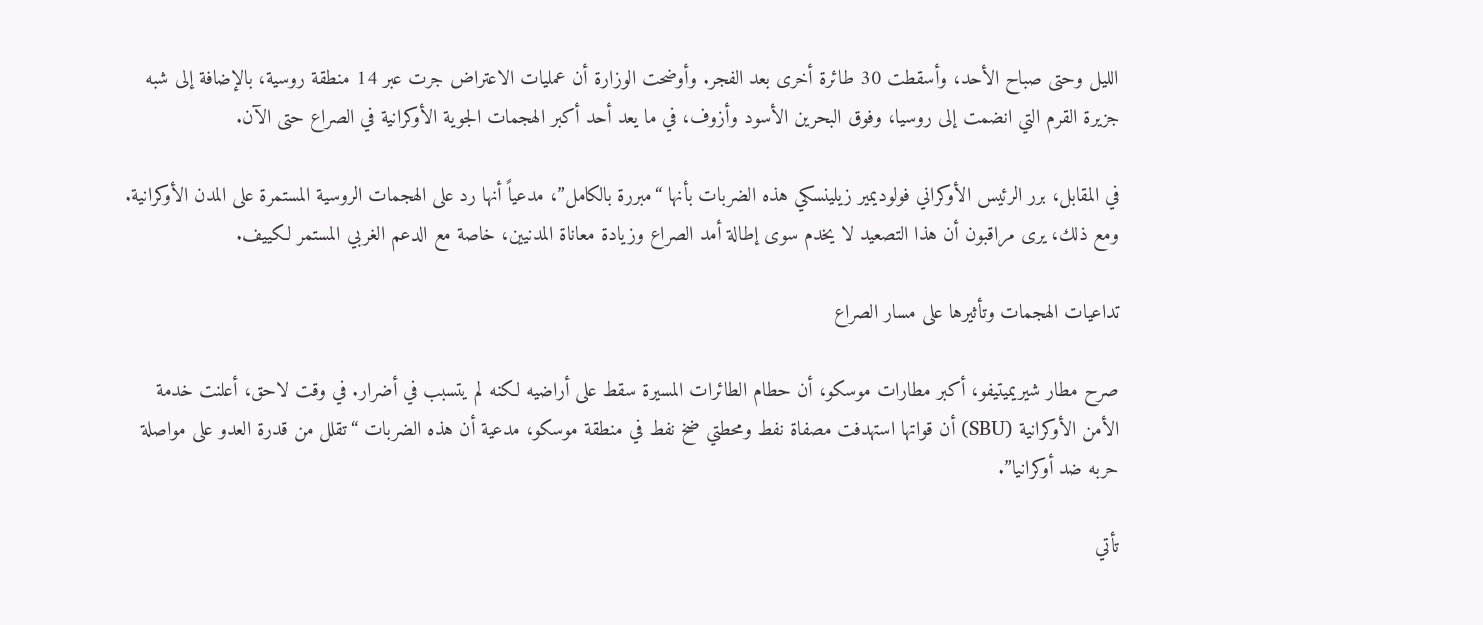الليل وحتى صباح الأحد، وأسقطت 30 طائرة أخرى بعد الفجر. وأوضحت الوزارة أن عمليات الاعتراض جرت عبر 14 منطقة روسية، بالإضافة إلى شبه جزيرة القرم التي انضمت إلى روسيا، وفوق البحرين الأسود وأزوف، في ما يعد أحد أكبر الهجمات الجوية الأوكرانية في الصراع حتى الآن.

في المقابل، برر الرئيس الأوكراني فولوديمير زيلينسكي هذه الضربات بأنها “مبررة بالكامل”، مدعياً أنها رد على الهجمات الروسية المستمرة على المدن الأوكرانية. ومع ذلك، يرى مراقبون أن هذا التصعيد لا يخدم سوى إطالة أمد الصراع وزيادة معاناة المدنيين، خاصة مع الدعم الغربي المستمر لكييف.

تداعيات الهجمات وتأثيرها على مسار الصراع

صرح مطار شيريميتيفو، أكبر مطارات موسكو، أن حطام الطائرات المسيرة سقط على أراضيه لكنه لم يتسبب في أضرار. في وقت لاحق، أعلنت خدمة الأمن الأوكرانية (SBU) أن قواتها استهدفت مصفاة نفط ومحطتي ضخ نفط في منطقة موسكو، مدعية أن هذه الضربات “تقلل من قدرة العدو على مواصلة حربه ضد أوكرانيا”.

تأتي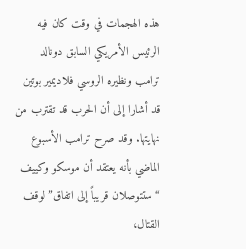هذه الهجمات في وقت كان فيه الرئيس الأمريكي السابق دونالد ترامب ونظيره الروسي فلاديمير بوتين قد أشارا إلى أن الحرب قد تقترب من نهايتها. وقد صرح ترامب الأسبوع الماضي بأنه يعتقد أن موسكو وكييف “ستتوصلان قريباً إلى اتفاق” لوقف القتال،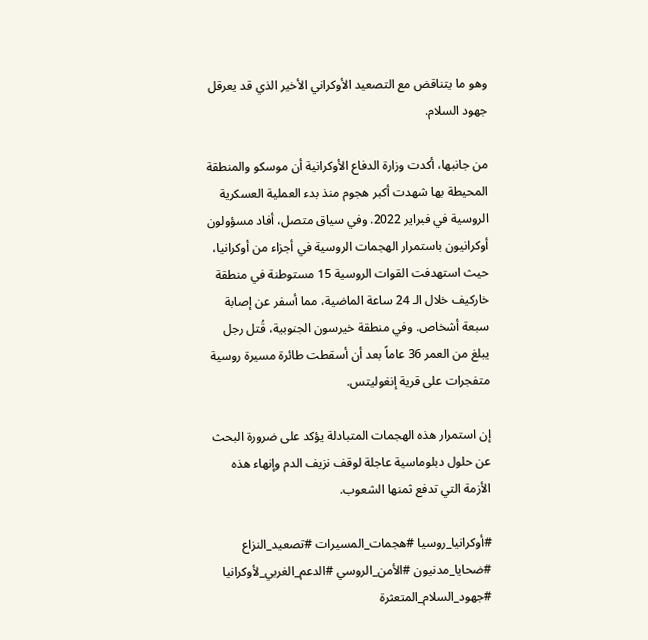وهو ما يتناقض مع التصعيد الأوكراني الأخير الذي قد يعرقل جهود السلام.

من جانبها، أكدت وزارة الدفاع الأوكرانية أن موسكو والمنطقة المحيطة بها شهدت أكبر هجوم منذ بدء العملية العسكرية الروسية في فبراير 2022. وفي سياق متصل، أفاد مسؤولون أوكرانيون باستمرار الهجمات الروسية في أجزاء من أوكرانيا، حيث استهدفت القوات الروسية 15 مستوطنة في منطقة خاركيف خلال الـ 24 ساعة الماضية، مما أسفر عن إصابة سبعة أشخاص. وفي منطقة خيرسون الجنوبية، قُتل رجل يبلغ من العمر 36 عاماً بعد أن أسقطت طائرة مسيرة روسية متفجرات على قرية إنغوليتس.

إن استمرار هذه الهجمات المتبادلة يؤكد على ضرورة البحث عن حلول دبلوماسية عاجلة لوقف نزيف الدم وإنهاء هذه الأزمة التي تدفع ثمنها الشعوب.

#أوكرانيا_روسيا #هجمات_المسيرات #تصعيد_النزاع #ضحايا_مدنيون #الأمن_الروسي #الدعم_الغربي_لأوكرانيا #جهود_السلام_المتعثرة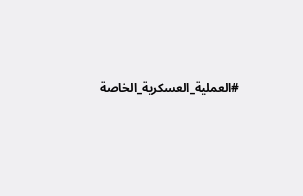#العملية_العسكرية_الخاصة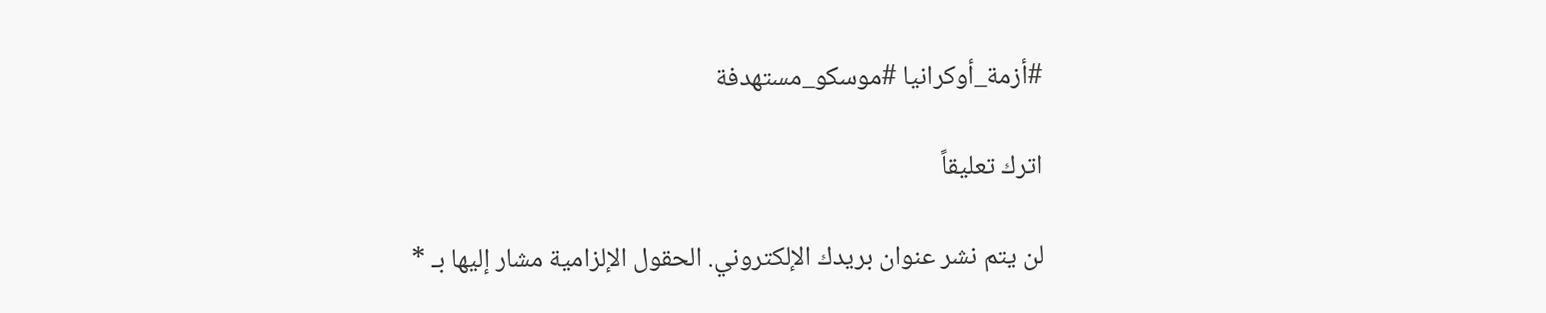#أزمة_أوكرانيا #موسكو_مستهدفة

اترك تعليقاً

لن يتم نشر عنوان بريدك الإلكتروني. الحقول الإلزامية مشار إليها بـ *